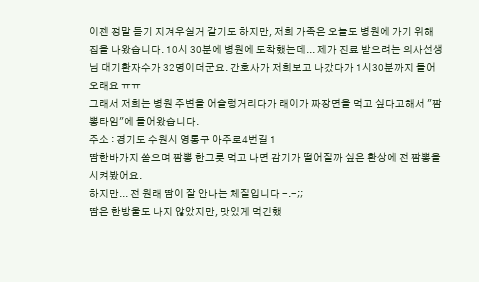이젠 정말 듣기 지겨우실거 같기도 하지만, 저희 가족은 오늘도 병원에 가기 위해 집을 나왔습니다. 10시 30분에 병원에 도착했는데... 제가 진료 받으려는 의사선생님 대기환자수가 32명이더군요. 간호사가 저희보고 나갔다가 1시30분까지 들어오래요 ㅠㅠ
그래서 저희는 병원 주변을 어슬렁거리다가 래이가 짜장면을 먹고 싶다고해서 "짬뽕타임"에 들어왔습니다.
주소 : 경기도 수원시 영통구 아주로4번길 1
땀한바가지 쏟으며 짬뽕 한그릇 먹고 나면 감기가 떨어질까 싶은 환상에 전 짬뽕을 시켜봤어요.
하지만... 전 원래 땀이 잘 안나는 체질입니다 -.-;;
땀은 한방울도 나지 않았지만, 맛있게 먹긴했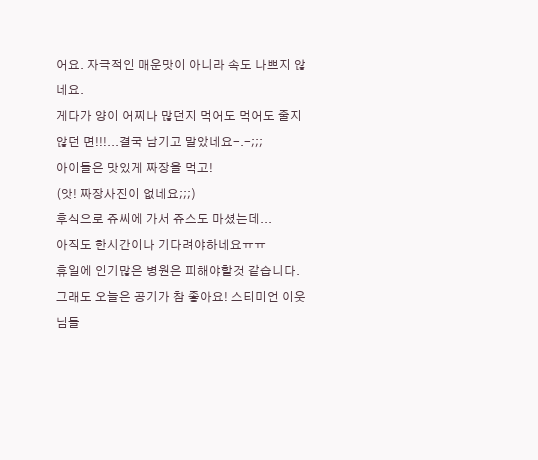어요. 자극적인 매운맛이 아니라 속도 나쁘지 않네요.
게다가 양이 어찌나 많던지 먹어도 먹어도 줄지 않던 면!!!...결국 남기고 말았네요-.-;;;
아이들은 맛있게 짜장을 먹고!
(앗! 짜장사진이 없네요;;;)
후식으로 쥬씨에 가서 쥬스도 마셨는데...
아직도 한시간이나 기다려야하네요ㅠㅠ
휴일에 인기많은 병원은 피해야할것 같습니다.
그래도 오늘은 공기가 참 좋아요! 스티미언 이웃님들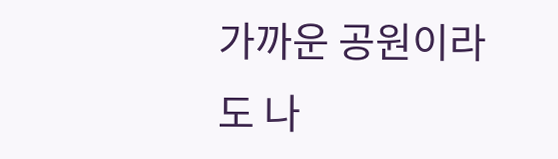가까운 공원이라도 나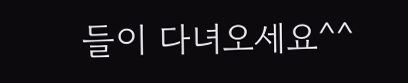들이 다녀오세요^^